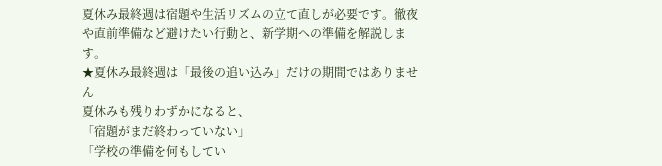夏休み最終週は宿題や生活リズムの立て直しが必要です。徹夜や直前準備など避けたい行動と、新学期への準備を解説します。
★夏休み最終週は「最後の追い込み」だけの期間ではありません
夏休みも残りわずかになると、
「宿題がまだ終わっていない」
「学校の準備を何もしてい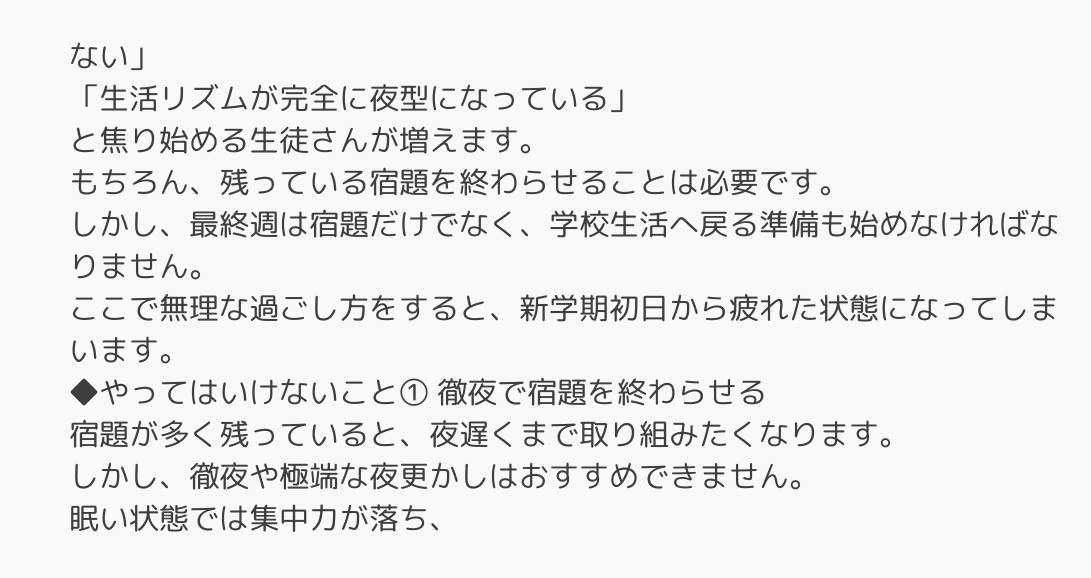ない」
「生活リズムが完全に夜型になっている」
と焦り始める生徒さんが増えます。
もちろん、残っている宿題を終わらせることは必要です。
しかし、最終週は宿題だけでなく、学校生活へ戻る準備も始めなければなりません。
ここで無理な過ごし方をすると、新学期初日から疲れた状態になってしまいます。
◆やってはいけないこと① 徹夜で宿題を終わらせる
宿題が多く残っていると、夜遅くまで取り組みたくなります。
しかし、徹夜や極端な夜更かしはおすすめできません。
眠い状態では集中力が落ち、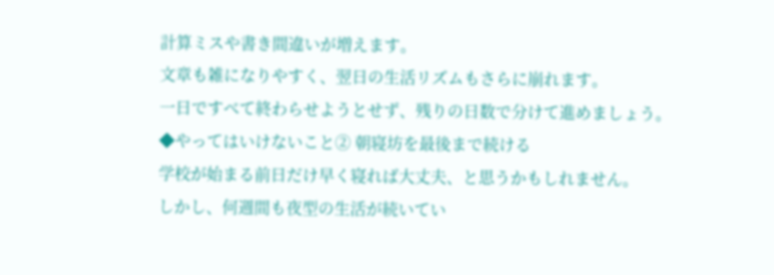計算ミスや書き間違いが増えます。
文章も雑になりやすく、翌日の生活リズムもさらに崩れます。
一日ですべて終わらせようとせず、残りの日数で分けて進めましょう。
◆やってはいけないこと② 朝寝坊を最後まで続ける
学校が始まる前日だけ早く寝れば大丈夫、と思うかもしれません。
しかし、何週間も夜型の生活が続いてい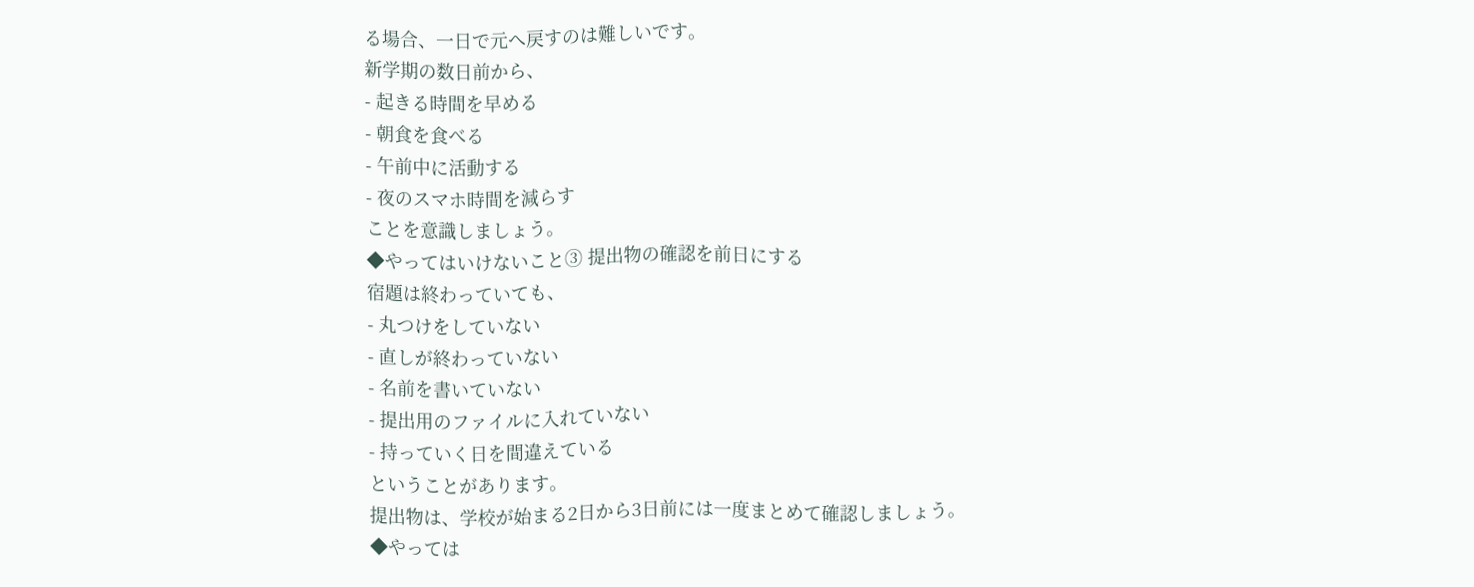る場合、一日で元へ戻すのは難しいです。
新学期の数日前から、
- 起きる時間を早める
- 朝食を食べる
- 午前中に活動する
- 夜のスマホ時間を減らす
ことを意識しましょう。
◆やってはいけないこと③ 提出物の確認を前日にする
宿題は終わっていても、
- 丸つけをしていない
- 直しが終わっていない
- 名前を書いていない
- 提出用のファイルに入れていない
- 持っていく日を間違えている
ということがあります。
提出物は、学校が始まる2日から3日前には一度まとめて確認しましょう。
◆やっては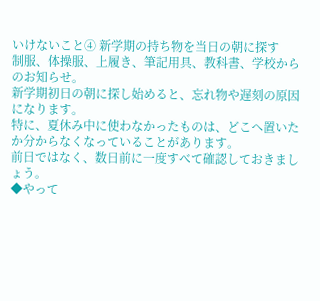いけないこと④ 新学期の持ち物を当日の朝に探す
制服、体操服、上履き、筆記用具、教科書、学校からのお知らせ。
新学期初日の朝に探し始めると、忘れ物や遅刻の原因になります。
特に、夏休み中に使わなかったものは、どこへ置いたか分からなくなっていることがあります。
前日ではなく、数日前に一度すべて確認しておきましょう。
◆やって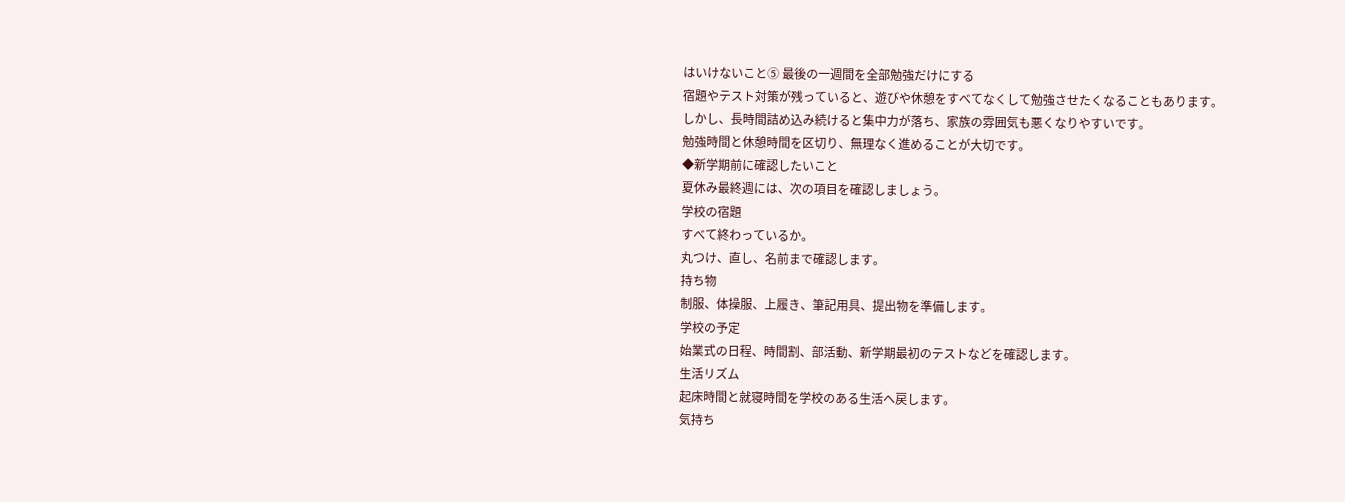はいけないこと⑤ 最後の一週間を全部勉強だけにする
宿題やテスト対策が残っていると、遊びや休憩をすべてなくして勉強させたくなることもあります。
しかし、長時間詰め込み続けると集中力が落ち、家族の雰囲気も悪くなりやすいです。
勉強時間と休憩時間を区切り、無理なく進めることが大切です。
◆新学期前に確認したいこと
夏休み最終週には、次の項目を確認しましょう。
学校の宿題
すべて終わっているか。
丸つけ、直し、名前まで確認します。
持ち物
制服、体操服、上履き、筆記用具、提出物を準備します。
学校の予定
始業式の日程、時間割、部活動、新学期最初のテストなどを確認します。
生活リズム
起床時間と就寝時間を学校のある生活へ戻します。
気持ち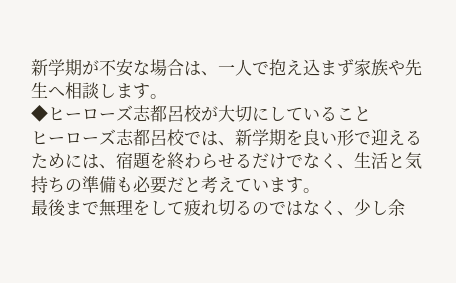新学期が不安な場合は、一人で抱え込まず家族や先生へ相談します。
◆ヒーローズ志都呂校が大切にしていること
ヒーローズ志都呂校では、新学期を良い形で迎えるためには、宿題を終わらせるだけでなく、生活と気持ちの準備も必要だと考えています。
最後まで無理をして疲れ切るのではなく、少し余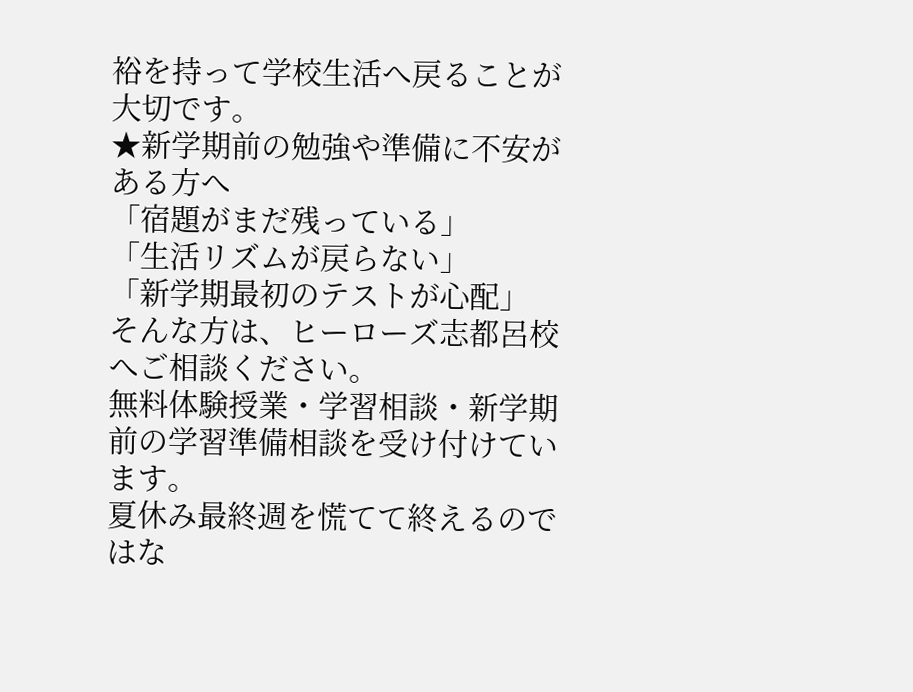裕を持って学校生活へ戻ることが大切です。
★新学期前の勉強や準備に不安がある方へ
「宿題がまだ残っている」
「生活リズムが戻らない」
「新学期最初のテストが心配」
そんな方は、ヒーローズ志都呂校へご相談ください。
無料体験授業・学習相談・新学期前の学習準備相談を受け付けています。
夏休み最終週を慌てて終えるのではな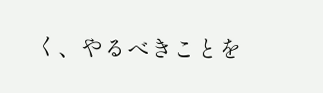く、やるべきことを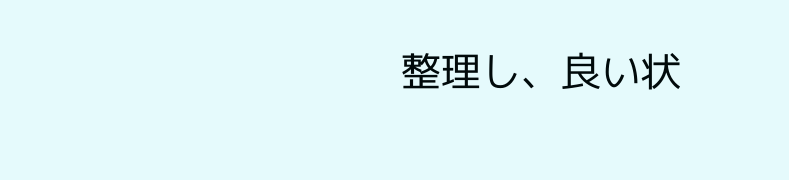整理し、良い状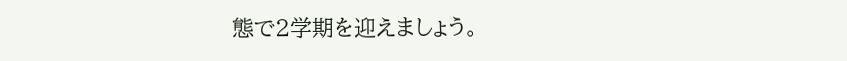態で2学期を迎えましょう。